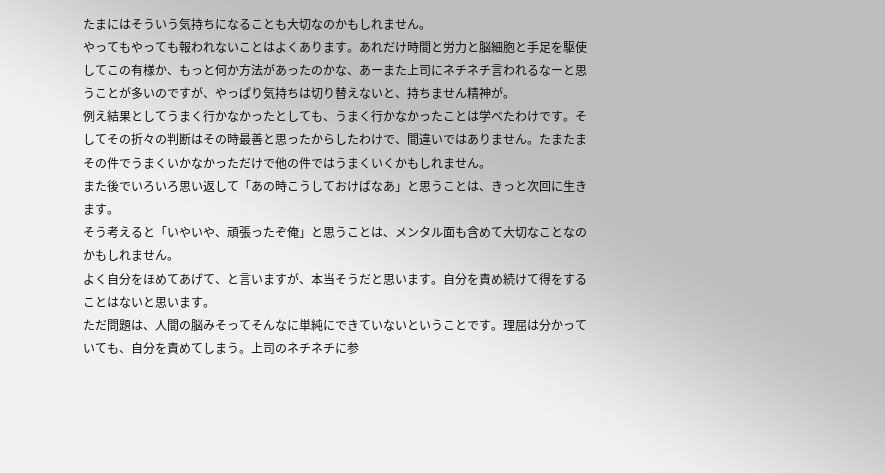たまにはそういう気持ちになることも大切なのかもしれません。
やってもやっても報われないことはよくあります。あれだけ時間と労力と脳細胞と手足を駆使してこの有様か、もっと何か方法があったのかな、あーまた上司にネチネチ言われるなーと思うことが多いのですが、やっぱり気持ちは切り替えないと、持ちません精神が。
例え結果としてうまく行かなかったとしても、うまく行かなかったことは学べたわけです。そしてその折々の判断はその時最善と思ったからしたわけで、間違いではありません。たまたまその件でうまくいかなかっただけで他の件ではうまくいくかもしれません。
また後でいろいろ思い返して「あの時こうしておけばなあ」と思うことは、きっと次回に生きます。
そう考えると「いやいや、頑張ったぞ俺」と思うことは、メンタル面も含めて大切なことなのかもしれません。
よく自分をほめてあげて、と言いますが、本当そうだと思います。自分を責め続けて得をすることはないと思います。
ただ問題は、人間の脳みそってそんなに単純にできていないということです。理屈は分かっていても、自分を責めてしまう。上司のネチネチに参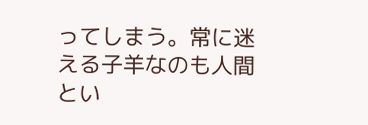ってしまう。常に迷える子羊なのも人間とい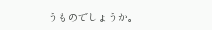うものでしょうか。